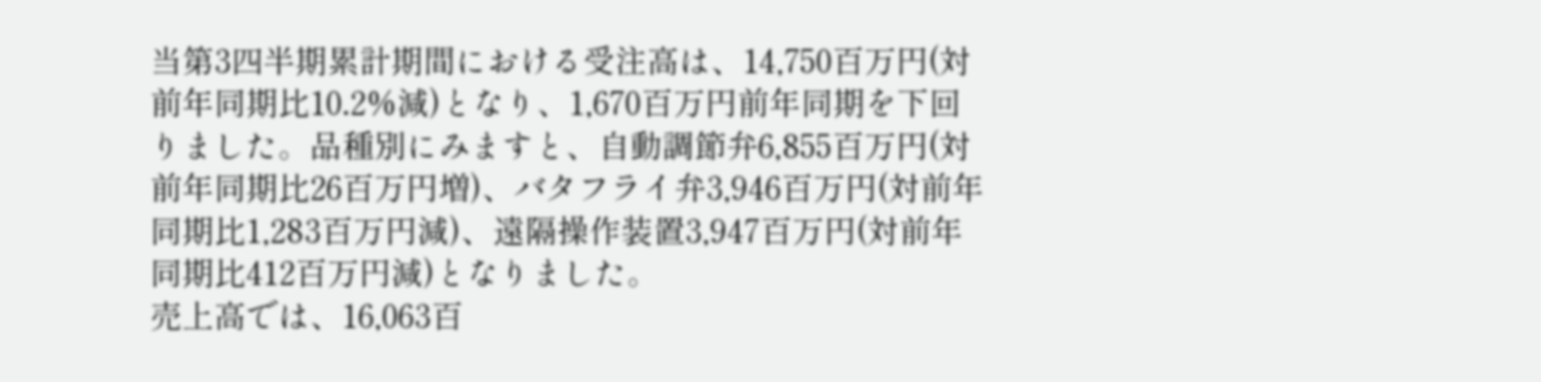当第3四半期累計期間における受注高は、14,750百万円(対前年同期比10.2%減)となり、1,670百万円前年同期を下回りました。品種別にみますと、自動調節弁6,855百万円(対前年同期比26百万円増)、バタフライ弁3,946百万円(対前年同期比1,283百万円減)、遠隔操作装置3,947百万円(対前年同期比412百万円減)となりました。
売上高では、16,063百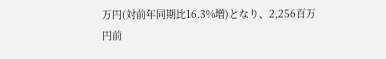万円(対前年同期比16.3%増)となり、2,256百万円前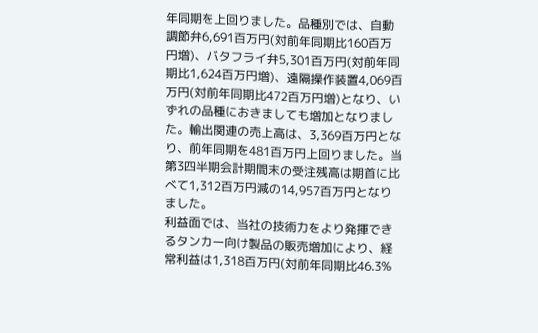年同期を上回りました。品種別では、自動調節弁6,691百万円(対前年同期比160百万円増)、バタフライ弁5,301百万円(対前年同期比1,624百万円増)、遠隔操作装置4,069百万円(対前年同期比472百万円増)となり、いずれの品種におきましても増加となりました。輸出関連の売上高は、3,369百万円となり、前年同期を481百万円上回りました。当第3四半期会計期間末の受注残高は期首に比べて1,312百万円減の14,957百万円となりました。
利益面では、当社の技術力をより発揮できるタンカー向け製品の販売増加により、経常利益は1,318百万円(対前年同期比46.3%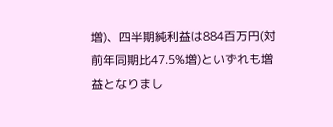増)、四半期純利益は884百万円(対前年同期比47.5%増)といずれも増益となりまし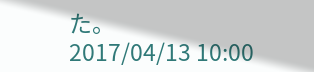た。
2017/04/13 10:00